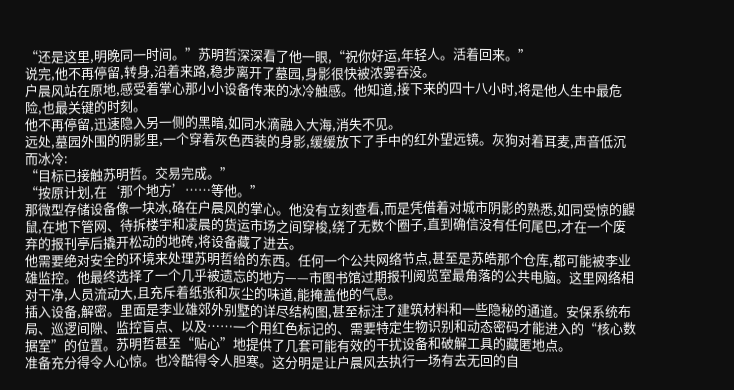“还是这里,明晚同一时间。”苏明哲深深看了他一眼,“祝你好运,年轻人。活着回来。”
说完,他不再停留,转身,沿着来路,稳步离开了墓园,身影很快被浓雾吞没。
户晨风站在原地,感受着掌心那小小设备传来的冰冷触感。他知道,接下来的四十八小时,将是他人生中最危险,也最关键的时刻。
他不再停留,迅速隐入另一侧的黑暗,如同水滴融入大海,消失不见。
远处,墓园外围的阴影里,一个穿着灰色西装的身影,缓缓放下了手中的红外望远镜。灰狗对着耳麦,声音低沉而冰冷:
“目标已接触苏明哲。交易完成。”
“按原计划,在‘那个地方’……等他。”
那微型存储设备像一块冰,硌在户晨风的掌心。他没有立刻查看,而是凭借着对城市阴影的熟悉,如同受惊的鼹鼠,在地下管网、待拆楼宇和凌晨的货运市场之间穿梭,绕了无数个圈子,直到确信没有任何尾巴,才在一个废弃的报刊亭后撬开松动的地砖,将设备藏了进去。
他需要绝对安全的环境来处理苏明哲给的东西。任何一个公共网络节点,甚至是苏皓那个仓库,都可能被李业雄监控。他最终选择了一个几乎被遗忘的地方——市图书馆过期报刊阅览室最角落的公共电脑。这里网络相对干净,人员流动大,且充斥着纸张和灰尘的味道,能掩盖他的气息。
插入设备,解密。里面是李业雄郊外别墅的详尽结构图,甚至标注了建筑材料和一些隐秘的通道。安保系统布局、巡逻间隙、监控盲点、以及……一个用红色标记的、需要特定生物识别和动态密码才能进入的“核心数据室”的位置。苏明哲甚至“贴心”地提供了几套可能有效的干扰设备和破解工具的藏匿地点。
准备充分得令人心惊。也冷酷得令人胆寒。这分明是让户晨风去执行一场有去无回的自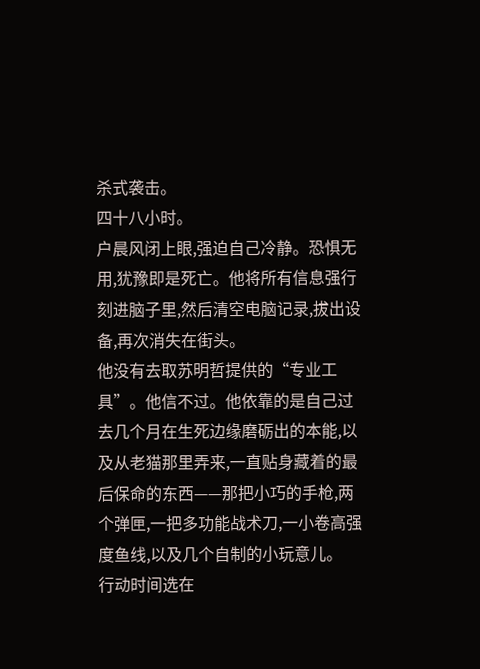杀式袭击。
四十八小时。
户晨风闭上眼,强迫自己冷静。恐惧无用,犹豫即是死亡。他将所有信息强行刻进脑子里,然后清空电脑记录,拔出设备,再次消失在街头。
他没有去取苏明哲提供的“专业工具”。他信不过。他依靠的是自己过去几个月在生死边缘磨砺出的本能,以及从老猫那里弄来,一直贴身藏着的最后保命的东西——那把小巧的手枪,两个弹匣,一把多功能战术刀,一小卷高强度鱼线,以及几个自制的小玩意儿。
行动时间选在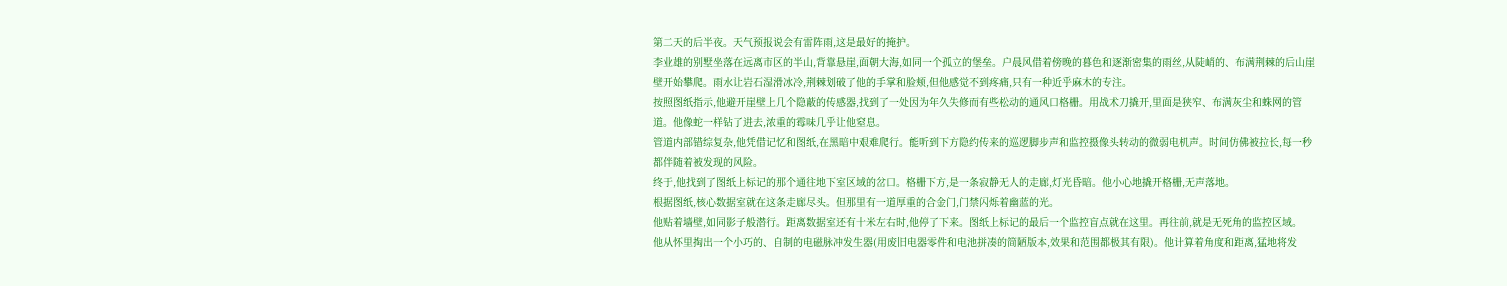第二天的后半夜。天气预报说会有雷阵雨,这是最好的掩护。
李业雄的别墅坐落在远离市区的半山,背靠悬崖,面朝大海,如同一个孤立的堡垒。户晨风借着傍晚的暮色和逐渐密集的雨丝,从陡峭的、布满荆棘的后山崖壁开始攀爬。雨水让岩石湿滑冰冷,荆棘划破了他的手掌和脸颊,但他感觉不到疼痛,只有一种近乎麻木的专注。
按照图纸指示,他避开崖壁上几个隐蔽的传感器,找到了一处因为年久失修而有些松动的通风口格栅。用战术刀撬开,里面是狭窄、布满灰尘和蛛网的管道。他像蛇一样钻了进去,浓重的霉味几乎让他窒息。
管道内部错综复杂,他凭借记忆和图纸,在黑暗中艰难爬行。能听到下方隐约传来的巡逻脚步声和监控摄像头转动的微弱电机声。时间仿佛被拉长,每一秒都伴随着被发现的风险。
终于,他找到了图纸上标记的那个通往地下室区域的岔口。格栅下方,是一条寂静无人的走廊,灯光昏暗。他小心地撬开格栅,无声落地。
根据图纸,核心数据室就在这条走廊尽头。但那里有一道厚重的合金门,门禁闪烁着幽蓝的光。
他贴着墙壁,如同影子般潜行。距离数据室还有十米左右时,他停了下来。图纸上标记的最后一个监控盲点就在这里。再往前,就是无死角的监控区域。
他从怀里掏出一个小巧的、自制的电磁脉冲发生器(用废旧电器零件和电池拼凑的简陋版本,效果和范围都极其有限)。他计算着角度和距离,猛地将发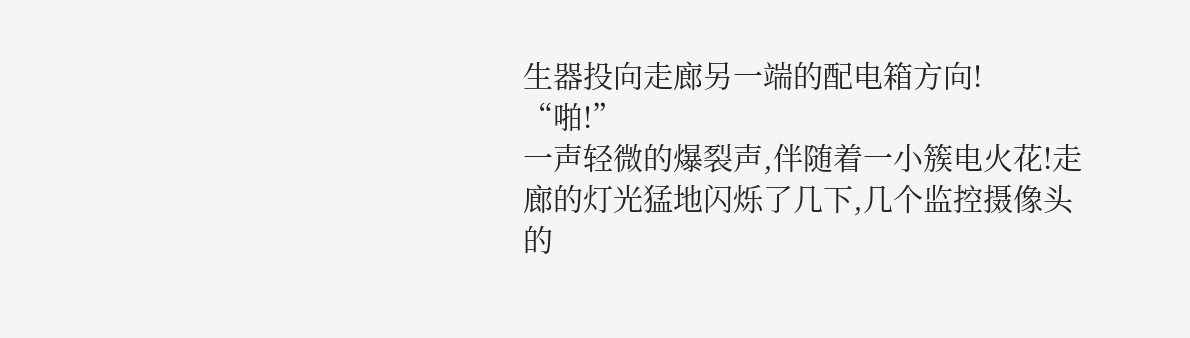生器投向走廊另一端的配电箱方向!
“啪!”
一声轻微的爆裂声,伴随着一小簇电火花!走廊的灯光猛地闪烁了几下,几个监控摄像头的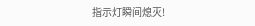指示灯瞬间熄灭!